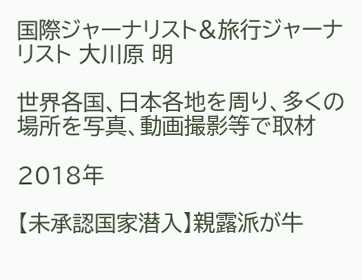国際ジャーナリスト&旅行ジャーナリスト 大川原 明

世界各国、日本各地を周り、多くの場所を写真、動画撮影等で取材

2018年

【未承認国家潜入】親露派が牛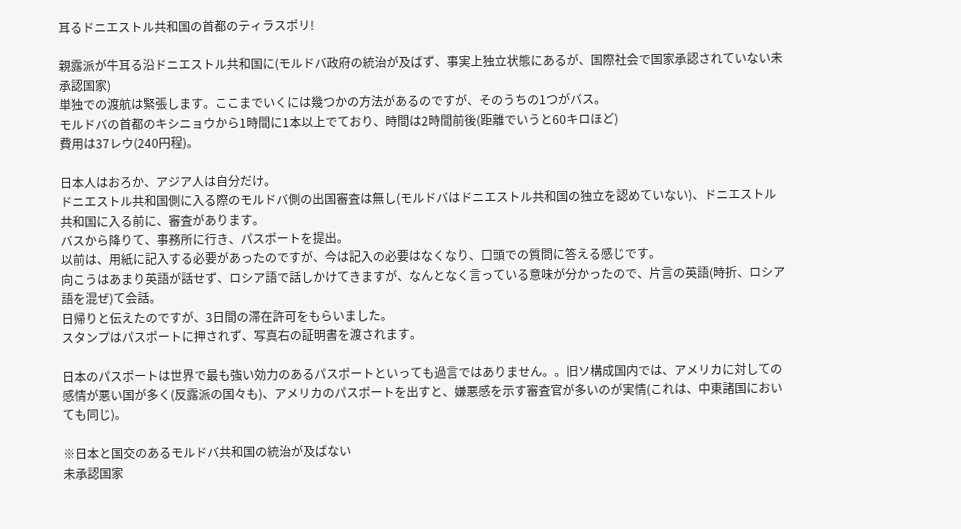耳るドニエストル共和国の首都のティラスポリ!

親露派が牛耳る沿ドニエストル共和国に(モルドバ政府の統治が及ばず、事実上独立状態にあるが、国際社会で国家承認されていない未承認国家)
単独での渡航は緊張します。ここまでいくには幾つかの方法があるのですが、そのうちの1つがバス。
モルドバの首都のキシニョウから1時間に1本以上でており、時間は2時間前後(距離でいうと60キロほど)
費用は37レウ(240円程)。

日本人はおろか、アジア人は自分だけ。
ドニエストル共和国側に入る際のモルドバ側の出国審査は無し(モルドバはドニエストル共和国の独立を認めていない)、ドニエストル共和国に入る前に、審査があります。
バスから降りて、事務所に行き、パスポートを提出。
以前は、用紙に記入する必要があったのですが、今は記入の必要はなくなり、口頭での質問に答える感じです。
向こうはあまり英語が話せず、ロシア語で話しかけてきますが、なんとなく言っている意味が分かったので、片言の英語(時折、ロシア語を混ぜ)て会話。
日帰りと伝えたのですが、3日間の滞在許可をもらいました。
スタンプはパスポートに押されず、写真右の証明書を渡されます。

日本のパスポートは世界で最も強い効力のあるパスポートといっても過言ではありません。。旧ソ構成国内では、アメリカに対しての感情が悪い国が多く(反露派の国々も)、アメリカのパスポートを出すと、嫌悪感を示す審査官が多いのが実情(これは、中東諸国においても同じ)。

※日本と国交のあるモルドバ共和国の統治が及ばない
未承認国家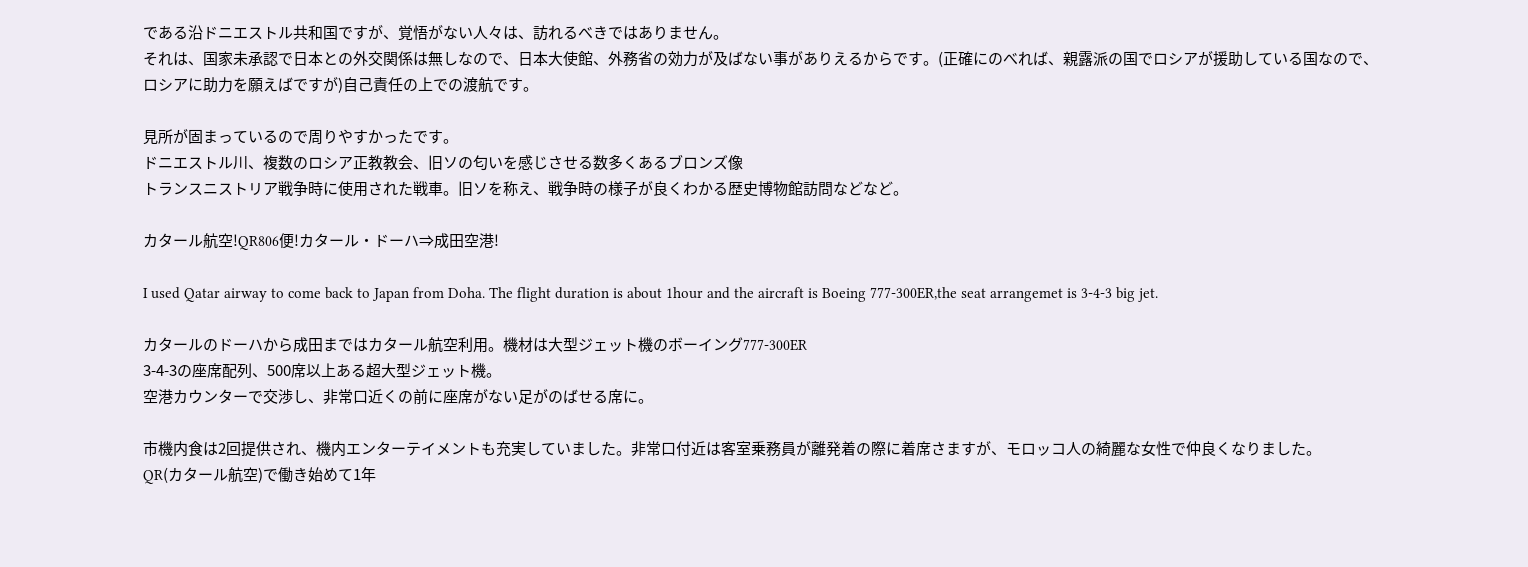である沿ドニエストル共和国ですが、覚悟がない人々は、訪れるべきではありません。
それは、国家未承認で日本との外交関係は無しなので、日本大使館、外務省の効力が及ばない事がありえるからです。(正確にのべれば、親露派の国でロシアが援助している国なので、ロシアに助力を願えばですが)自己責任の上での渡航です。

見所が固まっているので周りやすかったです。
ドニエストル川、複数のロシア正教教会、旧ソの匂いを感じさせる数多くあるブロンズ像
トランスニストリア戦争時に使用された戦車。旧ソを称え、戦争時の様子が良くわかる歴史博物館訪問などなど。

カタール航空!QR806便!カタール・ドーハ⇒成田空港!

I used Qatar airway to come back to Japan from Doha. The flight duration is about 1hour and the aircraft is Boeing 777-300ER,the seat arrangemet is 3-4-3 big jet.

カタールのドーハから成田まではカタール航空利用。機材は大型ジェット機のボーイング777-300ER
3-4-3の座席配列、500席以上ある超大型ジェット機。
空港カウンターで交渉し、非常口近くの前に座席がない足がのばせる席に。

市機内食は2回提供され、機内エンターテイメントも充実していました。非常口付近は客室乗務員が離発着の際に着席さますが、モロッコ人の綺麗な女性で仲良くなりました。
QR(カタール航空)で働き始めて1年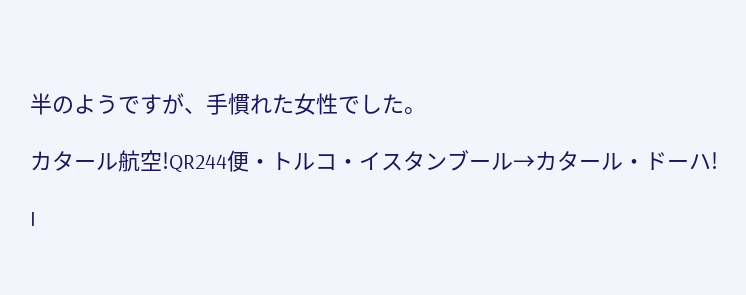半のようですが、手慣れた女性でした。

カタール航空!QR244便・トルコ・イスタンブール→カタール・ドーハ!

I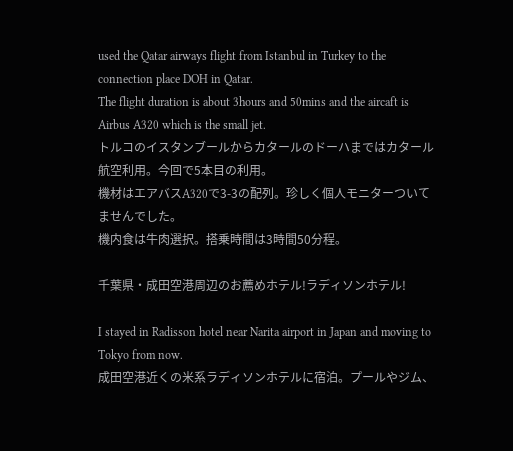used the Qatar airways flight from Istanbul in Turkey to the connection place DOH in Qatar.
The flight duration is about 3hours and 50mins and the aircaft is Airbus A320 which is the small jet.
トルコのイスタンブールからカタールのドーハまではカタール航空利用。今回で5本目の利用。
機材はエアバスA320で3-3の配列。珍しく個人モニターついてませんでした。
機内食は牛肉選択。搭乗時間は3時間50分程。

千葉県・成田空港周辺のお薦めホテル!ラディソンホテル!

I stayed in Radisson hotel near Narita airport in Japan and moving to Tokyo from now.
成田空港近くの米系ラディソンホテルに宿泊。プールやジム、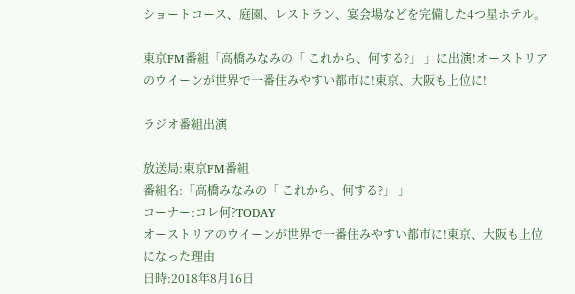ショートコース、庭園、レストラン、宴会場などを完備した4つ星ホテル。

東京FM番組「高橋みなみの「 これから、何する?」 」に出演!オーストリアのウイーンが世界で一番住みやすい都市に!東京、大阪も上位に!

ラジオ番組出演

放送局:東京FM番組
番組名:「高橋みなみの「 これから、何する?」 」
コーナー:コレ何?TODAY
オーストリアのウイーンが世界で一番住みやすい都市に!東京、大阪も上位になった理由
日時:2018年8月16日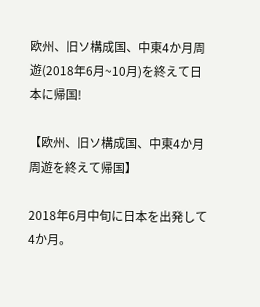欧州、旧ソ構成国、中東4か月周遊(2018年6月~10月)を終えて日本に帰国!

【欧州、旧ソ構成国、中東4か月周遊を終えて帰国】

2018年6月中旬に日本を出発して4か月。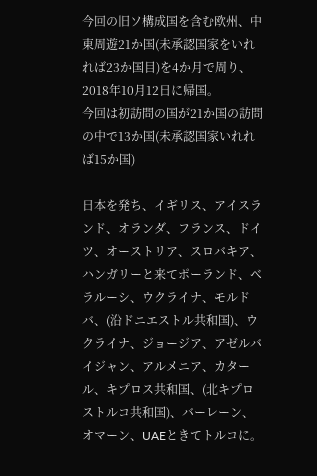今回の旧ソ構成国を含む欧州、中東周遊21か国(未承認国家をいれれば23か国目)を4か月で周り、2018年10月12日に帰国。
今回は初訪問の国が21か国の訪問の中で13か国(未承認国家いれれば15か国)

日本を発ち、イギリス、アイスランド、オランダ、フランス、ドイツ、オーストリア、スロバキア、ハンガリーと来てポーランド、ベラルーシ、ウクライナ、モルドバ、(沿ドニエストル共和国)、ウクライナ、ジョージア、アゼルバイジャン、アルメニア、カタール、キプロス共和国、(北キプロストルコ共和国)、バーレーン、オマーン、UAEときてトルコに。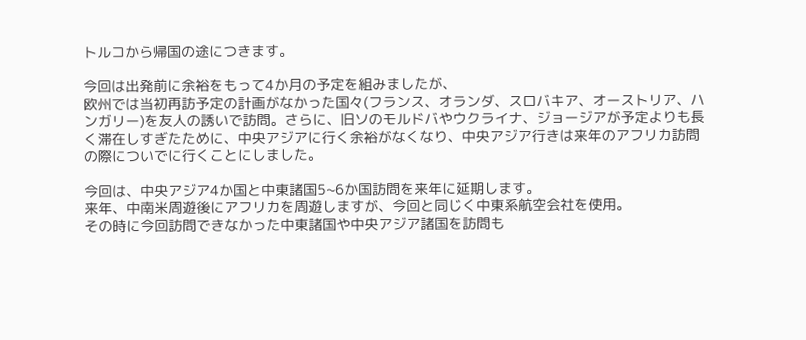トルコから帰国の途につきます。

今回は出発前に余裕をもって4か月の予定を組みましたが、
欧州では当初再訪予定の計画がなかった国々(フランス、オランダ、スロバキア、オーストリア、ハンガリー)を友人の誘いで訪問。さらに、旧ソのモルドバやウクライナ、ジョージアが予定よりも長く滞在しすぎたために、中央アジアに行く余裕がなくなり、中央アジア行きは来年のアフリカ訪問の際についでに行くことにしました。

今回は、中央アジア4か国と中東諸国5~6か国訪問を来年に延期します。
来年、中南米周遊後にアフリカを周遊しますが、今回と同じく中東系航空会社を使用。
その時に今回訪問できなかった中東諸国や中央アジア諸国を訪問も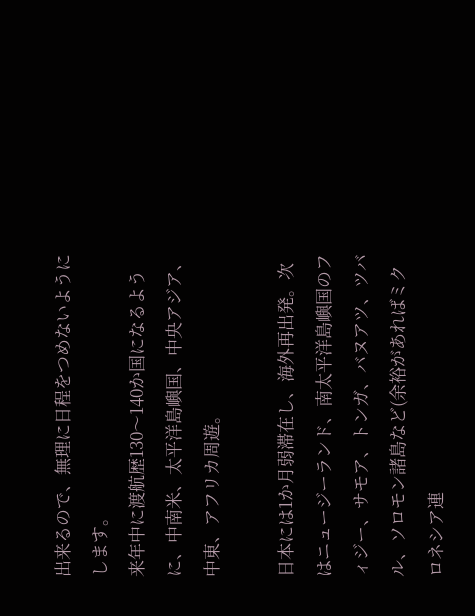出来るので、無理に日程をつめないようにします。
来年中に渡航歴130〜140か国になるように、中南米、太平洋島嶼国、中央アジア、中東、アフリカ周遊。

日本には1か月弱滞在し、海外再出発。次はニュージーランド、南太平洋島嶼国のフィジー、サモア、トンガ、バヌアツ、ツバル、ソロモン諸島など(余裕があればミクロネシア連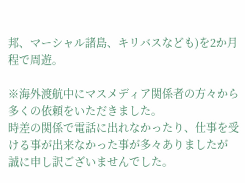邦、マーシャル諸島、キリバスなども)を2か月程で周遊。

※海外渡航中にマスメディア関係者の方々から多くの依頼をいただきました。
時差の関係で電話に出れなかったり、仕事を受ける事が出来なかった事が多々ありましたが
誠に申し訳ございませんでした。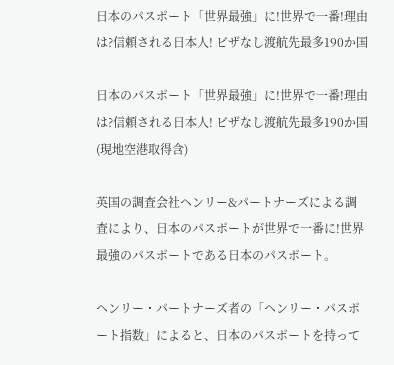日本のパスポート「世界最強」に!世界で一番!理由は?信頼される日本人! ビザなし渡航先最多190か国

日本のパスポート「世界最強」に!世界で一番!理由は?信頼される日本人! ビザなし渡航先最多190か国(現地空港取得含)

英国の調査会社ヘンリー&パートナーズによる調査により、日本のパスポートが世界で一番に!世界最強のパスポートである日本のパスポート。

ヘンリー・パートナーズ者の「ヘンリー・パスポート指数」によると、日本のパスポートを持って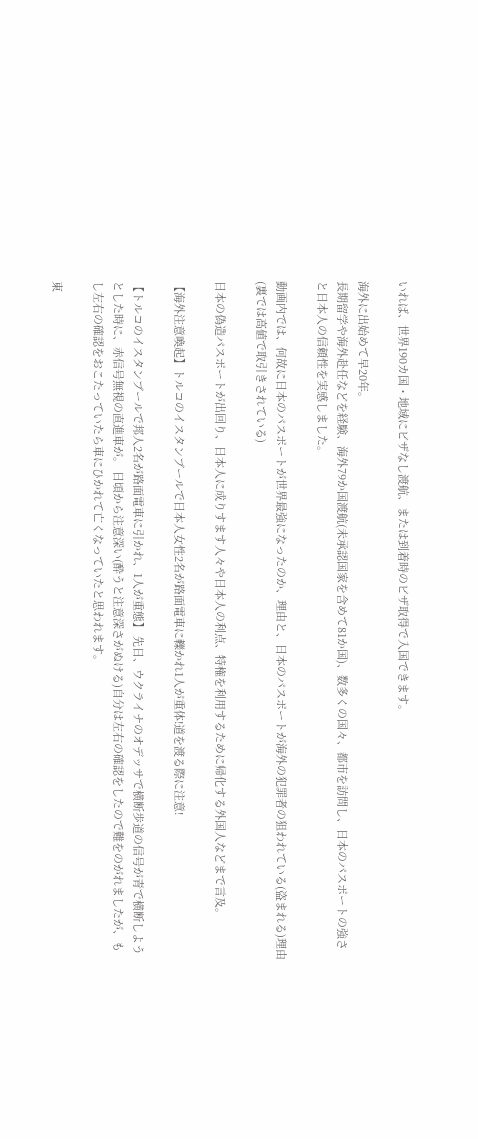いれば、世界190カ国・地域にビザなし渡航、または到着時のビザ取得で入国できます。

海外に出始めて早20年。
長期留学や海外赴任などを経験、海外79か国渡航(未承認国家を含めて81か国)、数多くの国々、都市を訪問し、日本のパスポートの強さと日本人の信頼性を実感しました。

動画内では、何故に日本のパスポートが世界最強になったのか、理由と、日本のパスポートが海外の犯罪者の狙われている(盗まれる)理由(裏では高値で取引きされている)

日本の偽造パスポートが出回り、日本人に成りすます人々や日本人の利点、特権を利用するために帰化する外国人などまで言及。

【海外注意喚起】トルコのイスタンブールで日本人女性2名が路面電車に轢かれ1人が重体!道を渡る際に注意!

【トルコのイスタンブールで邦人2名が路面電車に引かれ、1人が重態】 先日、ウクライナのオデッサで横断歩道の信号が青で横断しようとした時に、赤信号無視の直進車が。 日頃から注意深い(酔うと注意深さがぬける)自分は左右の確認をしたので難をのがれましたが、もし左右の確認をおこたっていたら車にひかれて亡くなっていたと思われます。

東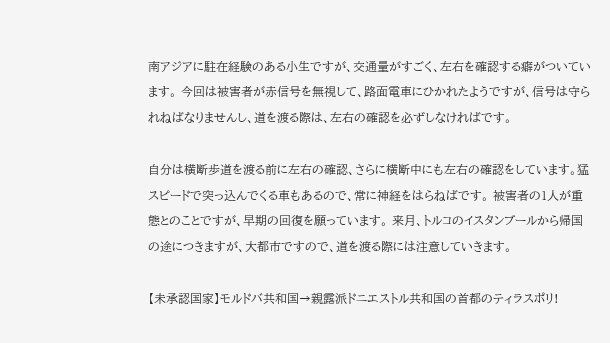南アジアに駐在経験のある小生ですが、交通量がすごく、左右を確認する癖がついています。 今回は被害者が赤信号を無視して、路面電車にひかれたようですが、信号は守られねばなりませんし、道を渡る際は、左右の確認を必ずしなければです。

自分は横断歩道を渡る前に左右の確認、さらに横断中にも左右の確認をしています。猛スピードで突っ込んでくる車もあるので、常に神経をはらねばです。 被害者の1人が重態とのことですが、早期の回復を願っています。 来月、トルコのイスタンブールから帰国の途につきますが、大都市ですので、道を渡る際には注意していきます。

【未承認国家】モルドバ共和国→親露派ドニエストル共和国の首都のティラスポリ!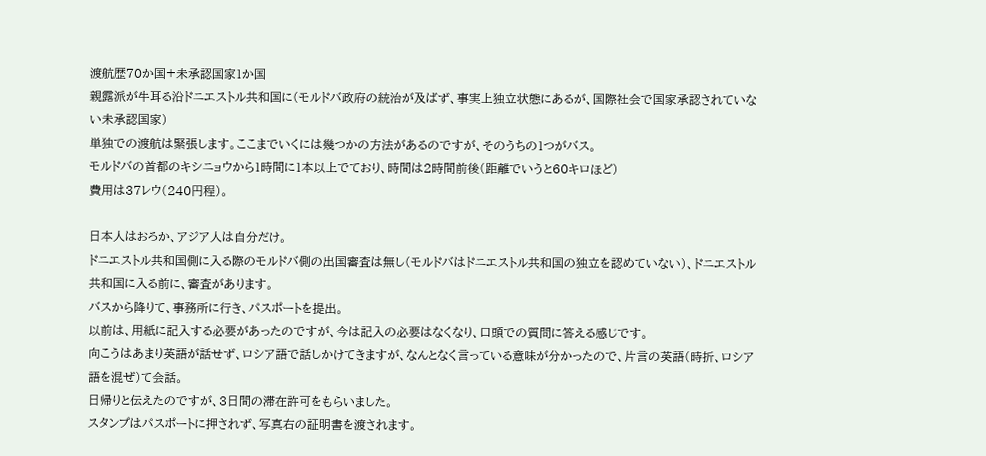渡航歴70か国+未承認国家1か国
親露派が牛耳る沿ドニエストル共和国に(モルドバ政府の統治が及ばず、事実上独立状態にあるが、国際社会で国家承認されていない未承認国家)
単独での渡航は緊張します。ここまでいくには幾つかの方法があるのですが、そのうちの1つがバス。
モルドバの首都のキシニョウから1時間に1本以上でており、時間は2時間前後(距離でいうと60キロほど)
費用は37レウ(240円程)。

日本人はおろか、アジア人は自分だけ。
ドニエストル共和国側に入る際のモルドバ側の出国審査は無し(モルドバはドニエストル共和国の独立を認めていない)、ドニエストル共和国に入る前に、審査があります。
バスから降りて、事務所に行き、パスポートを提出。
以前は、用紙に記入する必要があったのですが、今は記入の必要はなくなり、口頭での質問に答える感じです。
向こうはあまり英語が話せず、ロシア語で話しかけてきますが、なんとなく言っている意味が分かったので、片言の英語(時折、ロシア語を混ぜ)て会話。
日帰りと伝えたのですが、3日間の滞在許可をもらいました。
スタンプはパスポートに押されず、写真右の証明書を渡されます。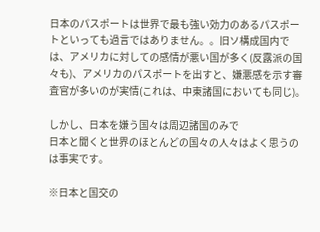日本のパスポートは世界で最も強い効力のあるパスポートといっても過言ではありません。。旧ソ構成国内では、アメリカに対しての感情が悪い国が多く(反露派の国々も)、アメリカのパスポートを出すと、嫌悪感を示す審査官が多いのが実情(これは、中東諸国においても同じ)。

しかし、日本を嫌う国々は周辺諸国のみで
日本と聞くと世界のほとんどの国々の人々はよく思うのは事実です。

※日本と国交の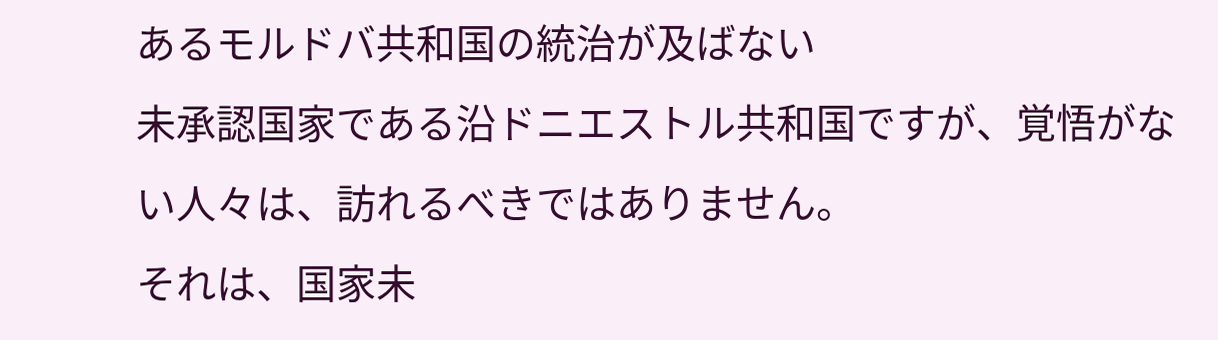あるモルドバ共和国の統治が及ばない
未承認国家である沿ドニエストル共和国ですが、覚悟がない人々は、訪れるべきではありません。
それは、国家未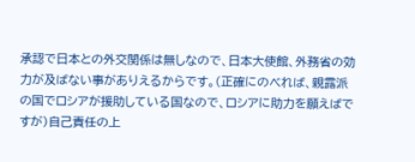承認で日本との外交関係は無しなので、日本大使館、外務省の効力が及ばない事がありえるからです。(正確にのべれば、親露派の国でロシアが援助している国なので、ロシアに助力を願えばですが)自己責任の上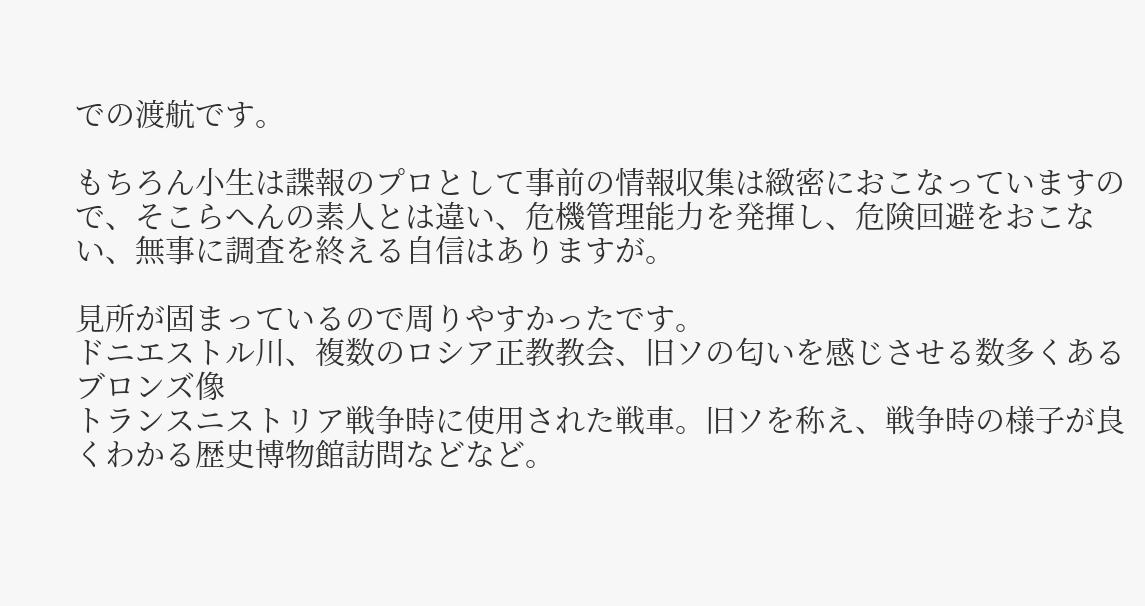での渡航です。

もちろん小生は諜報のプロとして事前の情報収集は緻密におこなっていますので、そこらへんの素人とは違い、危機管理能力を発揮し、危険回避をおこない、無事に調査を終える自信はありますが。

見所が固まっているので周りやすかったです。
ドニエストル川、複数のロシア正教教会、旧ソの匂いを感じさせる数多くあるブロンズ像
トランスニストリア戦争時に使用された戦車。旧ソを称え、戦争時の様子が良くわかる歴史博物館訪問などなど。